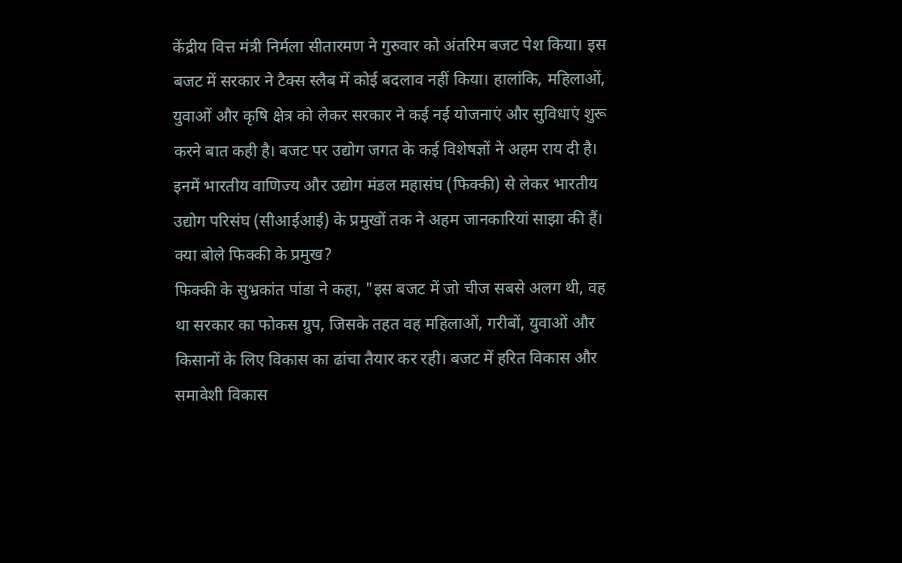केंद्रीय वित्त मंत्री निर्मला सीतारमण ने गुरुवार को अंतरिम बजट पेश किया। इस बजट में सरकार ने टैक्स स्लैब में कोई बदलाव नहीं किया। हालांकि, महिलाओं, युवाओं और कृषि क्षेत्र को लेकर सरकार ने कई नई योजनाएं और सुविधाएं शुरू करने बात कही है। बजट पर उद्योग जगत के कई विशेषज्ञों ने अहम राय दी है। इनमें भारतीय वाणिज्य और उद्योग मंडल महासंघ (फिक्की) से लेकर भारतीय उद्योग परिसंघ (सीआईआई) के प्रमुखों तक ने अहम जानकारियां साझा की हैं।
क्या बोले फिक्की के प्रमुख?
फिक्की के सुभ्रकांत पांडा ने कहा, "इस बजट में जो चीज सबसे अलग थी, वह था सरकार का फोकस ग्रुप, जिसके तहत वह महिलाओं, गरीबों, युवाओं और किसानों के लिए विकास का ढांचा तैयार कर रही। बजट में हरित विकास और समावेशी विकास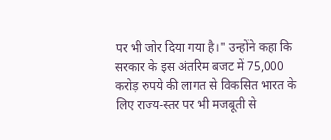पर भी जोर दिया गया है।" उन्होंने कहा कि सरकार के इस अंतरिम बजट में 75,000 करोड़ रुपये की लागत से विकसित भारत के लिए राज्य-स्तर पर भी मजबूती से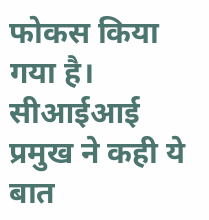फोकस किया गया है।
सीआईआई प्रमुख ने कही ये बात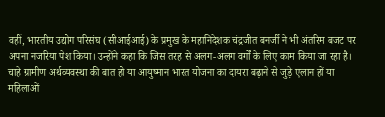वहीं, भारतीय उद्योग परिसंघ (सीआईआई) के प्रमुख के महानिदेशक चंद्रजीत बनर्जी ने भी अंतरिम बजट पर अपना नजरिया पेश किया। उन्होंने कहा कि जिस तरह से अलग-अलग वर्गों के लिए काम किया जा रहा है। चाहे ग्रामीण अर्थव्यवस्था की बात हो या आयुष्मान भारत योजना का दायरा बढ़ाने से जुड़े एलान हों या महिलाओं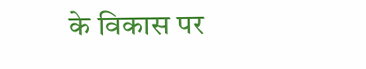के विकास पर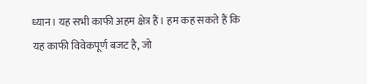ध्यान। यह सभी काफी अहम क्षेत्र हैं। हम कह सकते हैं कि यह काफी विवेकपूर्ण बजट है, जो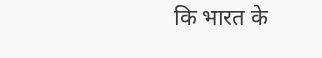कि भारत के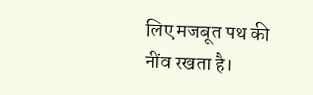लिए मजबूत पथ की नींव रखता है।